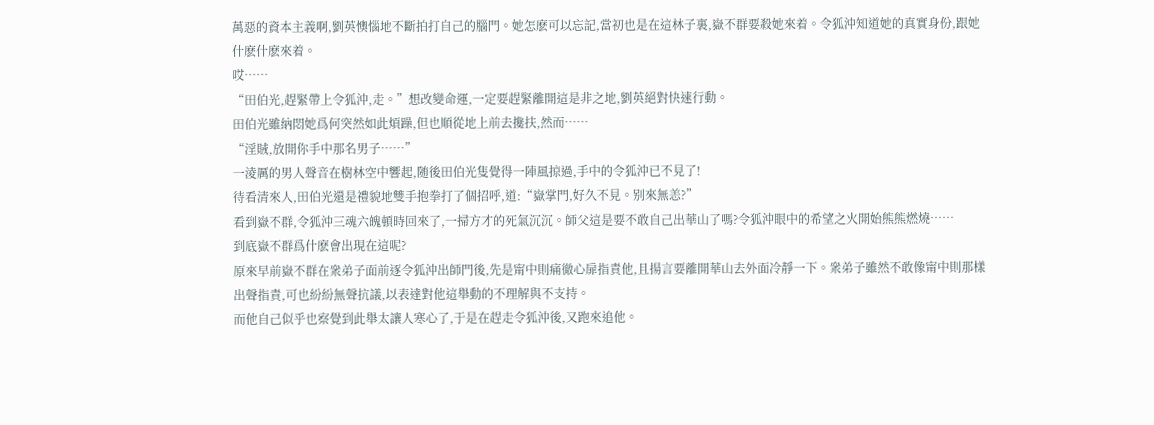萬惡的資本主義啊,劉英懊惱地不斷拍打自己的腦門。她怎麽可以忘記,當初也是在這林子裏,嶽不群要殺她來着。令狐沖知道她的真實身份,跟她什麽什麽來着。
哎……
“田伯光,趕緊帶上令狐沖,走。”想改變命運,一定要趕緊離開這是非之地,劉英絕對快速行動。
田伯光雖納悶她爲何突然如此煩躁,但也順從地上前去攙扶,然而……
“淫賊,放開你手中那名男子……”
一淩厲的男人聲音在樹林空中響起,随後田伯光隻覺得一陣風掠過,手中的令狐沖已不見了!
待看清來人,田伯光還是禮貌地雙手抱拳打了個招呼,道:“嶽掌門,好久不見。别來無恙?”
看到嶽不群,令狐沖三魂六魄頓時回來了,一掃方才的死氣沉沉。師父這是要不敢自己出華山了嗎?令狐沖眼中的希望之火開始熊熊燃燒……
到底嶽不群爲什麽會出現在這呢?
原來早前嶽不群在衆弟子面前逐令狐沖出師門後,先是甯中則痛徹心扉指責他,且揚言要離開華山去外面冷靜一下。衆弟子雖然不敢像甯中則那樣出聲指責,可也紛紛無聲抗議,以表達對他這舉動的不理解與不支持。
而他自己似乎也察覺到此舉太讓人寒心了,于是在趕走令狐沖後,又跑來追他。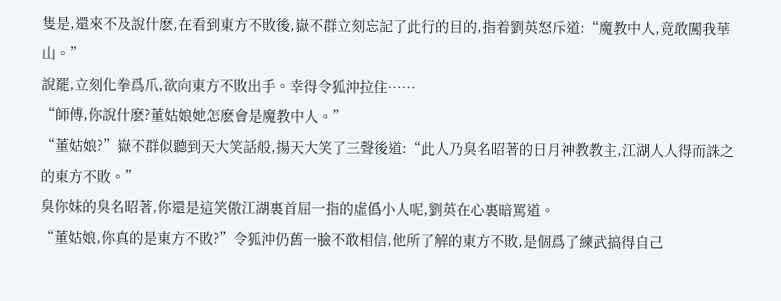隻是,還來不及說什麽,在看到東方不敗後,嶽不群立刻忘記了此行的目的,指着劉英怒斥道:“魔教中人,竟敢闖我華山。”
說罷,立刻化拳爲爪,欲向東方不敗出手。幸得令狐沖拉住……
“師傅,你說什麽?董姑娘她怎麽會是魔教中人。”
“董姑娘?”嶽不群似聽到天大笑話般,揚天大笑了三聲後道:“此人乃臭名昭著的日月神教教主,江湖人人得而誅之的東方不敗。”
臭你妹的臭名昭著,你還是這笑傲江湖裏首屈一指的虛僞小人呢,劉英在心裏暗罵道。
“董姑娘,你真的是東方不敗?”令狐沖仍舊一臉不敢相信,他所了解的東方不敗,是個爲了練武搞得自己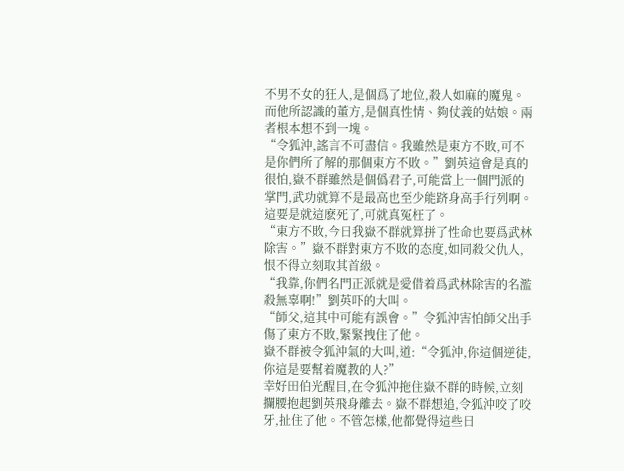不男不女的狂人,是個爲了地位,殺人如麻的魔鬼。而他所認識的董方,是個真性情、夠仗義的姑娘。兩者根本想不到一塊。
“令狐沖,謠言不可盡信。我雖然是東方不敗,可不是你們所了解的那個東方不敗。”劉英這會是真的很怕,嶽不群雖然是個僞君子,可能當上一個門派的掌門,武功就算不是最高也至少能跻身高手行列啊。這要是就這麽死了,可就真冤枉了。
“東方不敗,今日我嶽不群就算拼了性命也要爲武林除害。”嶽不群對東方不敗的态度,如同殺父仇人,恨不得立刻取其首級。
“我靠,你們名門正派就是愛借着爲武林除害的名濫殺無辜啊!”劉英吓的大叫。
“師父,這其中可能有誤會。”令狐沖害怕師父出手傷了東方不敗,緊緊拽住了他。
嶽不群被令狐沖氣的大叫,道:“令狐沖,你這個逆徒,你這是要幫着魔教的人?”
幸好田伯光醒目,在令狐沖拖住嶽不群的時候,立刻攔腰抱起劉英飛身離去。嶽不群想追,令狐沖咬了咬牙,扯住了他。不管怎樣,他都覺得這些日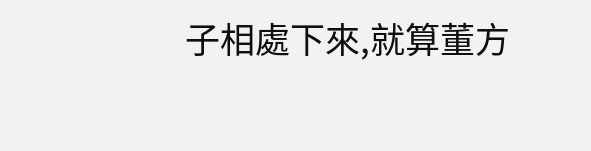子相處下來,就算董方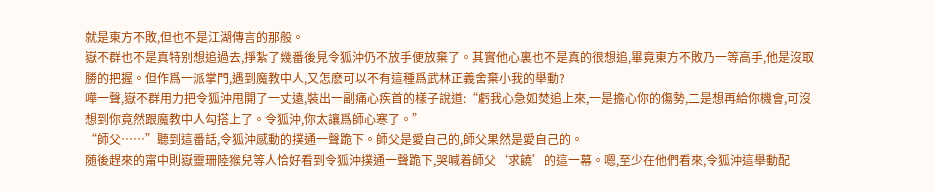就是東方不敗,但也不是江湖傳言的那般。
嶽不群也不是真特别想追過去,掙紮了幾番後見令狐沖仍不放手便放棄了。其實他心裏也不是真的很想追,畢竟東方不敗乃一等高手,他是沒取勝的把握。但作爲一派掌門,遇到魔教中人,又怎麽可以不有這種爲武林正義舍棄小我的舉動?
嘩一聲,嶽不群用力把令狐沖甩開了一丈遠,裝出一副痛心疾首的樣子說道:“虧我心急如焚追上來,一是擔心你的傷勢,二是想再給你機會,可沒想到你竟然跟魔教中人勾搭上了。令狐沖,你太讓爲師心寒了。”
“師父……”聽到這番話,令狐沖感動的撲通一聲跪下。師父是愛自己的,師父果然是愛自己的。
随後趕來的甯中則嶽靈珊陸猴兒等人恰好看到令狐沖撲通一聲跪下,哭喊着師父‘求饒’的這一幕。嗯,至少在他們看來,令狐沖這舉動配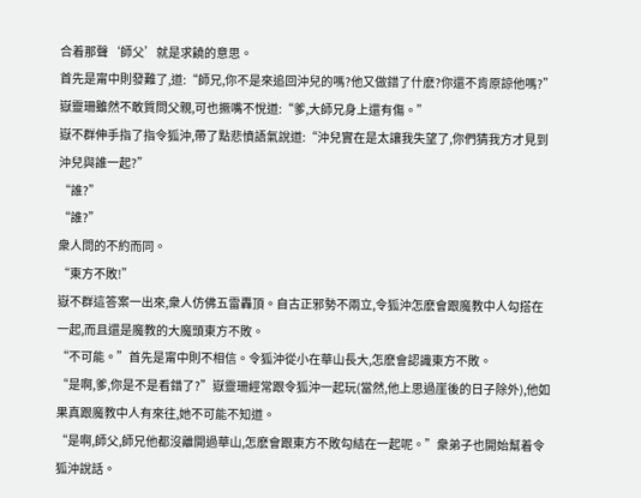合着那聲‘師父’就是求饒的意思。
首先是甯中則發難了,道:“師兄,你不是來追回沖兒的嗎?他又做錯了什麽?你還不肯原諒他嗎?”
嶽靈珊雖然不敢質問父親,可也撅嘴不悅道:“爹,大師兄身上還有傷。”
嶽不群伸手指了指令狐沖,帶了點悲憤語氣說道:“沖兒實在是太讓我失望了,你們猜我方才見到沖兒與誰一起?”
“誰?”
“誰?”
衆人問的不約而同。
“東方不敗!”
嶽不群這答案一出來,衆人仿佛五雷轟頂。自古正邪勢不兩立,令狐沖怎麽會跟魔教中人勾搭在一起,而且還是魔教的大魔頭東方不敗。
“不可能。”首先是甯中則不相信。令狐沖從小在華山長大,怎麽會認識東方不敗。
“是啊,爹,你是不是看錯了?”嶽靈珊經常跟令狐沖一起玩(當然,他上思過崖後的日子除外),他如果真跟魔教中人有來往,她不可能不知道。
“是啊,師父,師兄他都沒離開過華山,怎麽會跟東方不敗勾結在一起呢。”衆弟子也開始幫着令狐沖說話。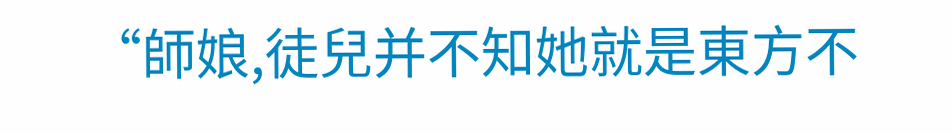“師娘,徒兒并不知她就是東方不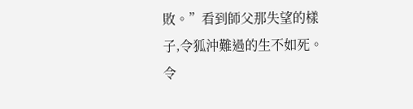敗。”看到師父那失望的樣子,令狐沖難過的生不如死。
令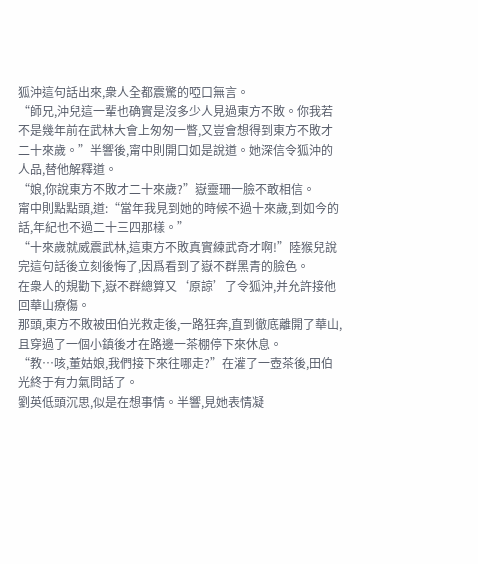狐沖這句話出來,衆人全都震驚的啞口無言。
“師兄,沖兒這一輩也确實是沒多少人見過東方不敗。你我若不是幾年前在武林大會上匆匆一瞥,又豈會想得到東方不敗才二十來歲。”半響後,甯中則開口如是說道。她深信令狐沖的人品,替他解釋道。
“娘,你說東方不敗才二十來歲?”嶽靈珊一臉不敢相信。
甯中則點點頭,道:“當年我見到她的時候不過十來歲,到如今的話,年紀也不過二十三四那樣。”
“十來歲就威震武林,這東方不敗真實練武奇才啊!”陸猴兒說完這句話後立刻後悔了,因爲看到了嶽不群黑青的臉色。
在衆人的規勸下,嶽不群總算又‘原諒’了令狐沖,并允許接他回華山療傷。
那頭,東方不敗被田伯光救走後,一路狂奔,直到徹底離開了華山,且穿過了一個小鎮後才在路邊一茶棚停下來休息。
“教…咳,董姑娘,我們接下來往哪走?”在灌了一壺茶後,田伯光終于有力氣問話了。
劉英低頭沉思,似是在想事情。半響,見她表情凝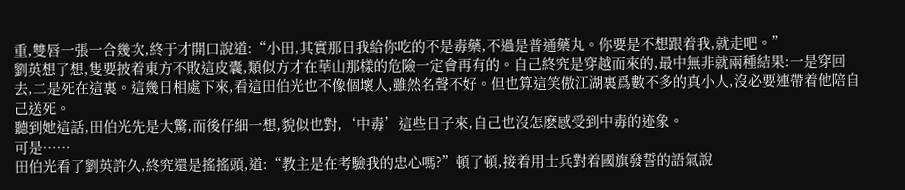重,雙唇一張一合幾次,終于才開口說道:“小田,其實那日我給你吃的不是毒藥,不過是普通藥丸。你要是不想跟着我,就走吧。”
劉英想了想,隻要披着東方不敗這皮囊,類似方才在華山那樣的危險一定會再有的。自己終究是穿越而來的,最中無非就兩種結果:一是穿回去,二是死在這裏。這幾日相處下來,看這田伯光也不像個壞人,雖然名聲不好。但也算這笑傲江湖裏爲數不多的真小人,沒必要連帶着他陪自己送死。
聽到她這話,田伯光先是大驚,而後仔細一想,貌似也對,‘中毒’這些日子來,自己也沒怎麽感受到中毒的迹象。
可是……
田伯光看了劉英許久,終究還是搖搖頭,道:“教主是在考驗我的忠心嗎?”頓了頓,接着用士兵對着國旗發誓的語氣說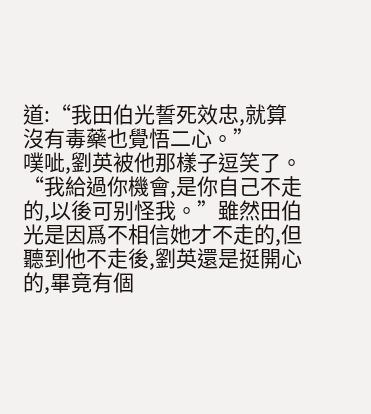道:“我田伯光誓死效忠,就算沒有毒藥也覺悟二心。”
噗呲,劉英被他那樣子逗笑了。
“我給過你機會,是你自己不走的,以後可别怪我。”雖然田伯光是因爲不相信她才不走的,但聽到他不走後,劉英還是挺開心的,畢竟有個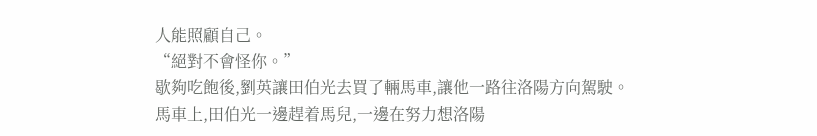人能照顧自己。
“絕對不會怪你。”
歇夠吃飽後,劉英讓田伯光去買了輛馬車,讓他一路往洛陽方向駕駛。
馬車上,田伯光一邊趕着馬兒,一邊在努力想洛陽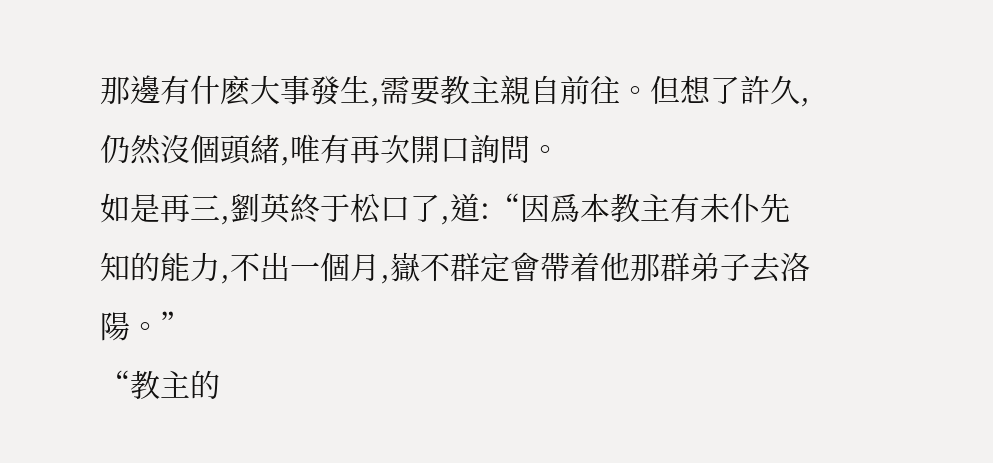那邊有什麽大事發生,需要教主親自前往。但想了許久,仍然沒個頭緒,唯有再次開口詢問。
如是再三,劉英終于松口了,道:“因爲本教主有未仆先知的能力,不出一個月,嶽不群定會帶着他那群弟子去洛陽。”
“教主的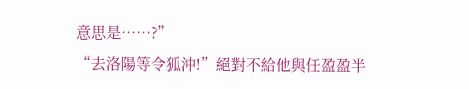意思是……?”
“去洛陽等令狐沖!”絕對不給他與任盈盈半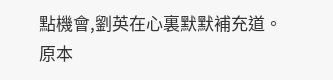點機會,劉英在心裏默默補充道。
原本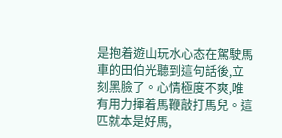是抱着遊山玩水心态在駕駛馬車的田伯光聽到這句話後,立刻黑臉了。心情極度不爽,唯有用力揮着馬鞭敲打馬兒。這匹就本是好馬,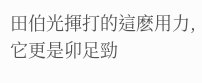田伯光揮打的這麽用力,它更是卯足勁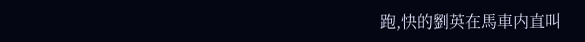跑,快的劉英在馬車内直叫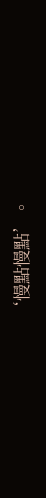‘慢點慢點’。